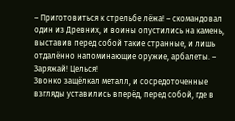– Приготовиться к стрельбе лёжа! – скомандовал один из Древних, и воины опустились на камень, выставив перед собой такие странные, и лишь отдалённо напоминающие оружие, арбалеты. – Заряжай! Целься!
Звонко защёлкал металл, и сосредоточенные взгляды уставились вперёд, перед собой, где в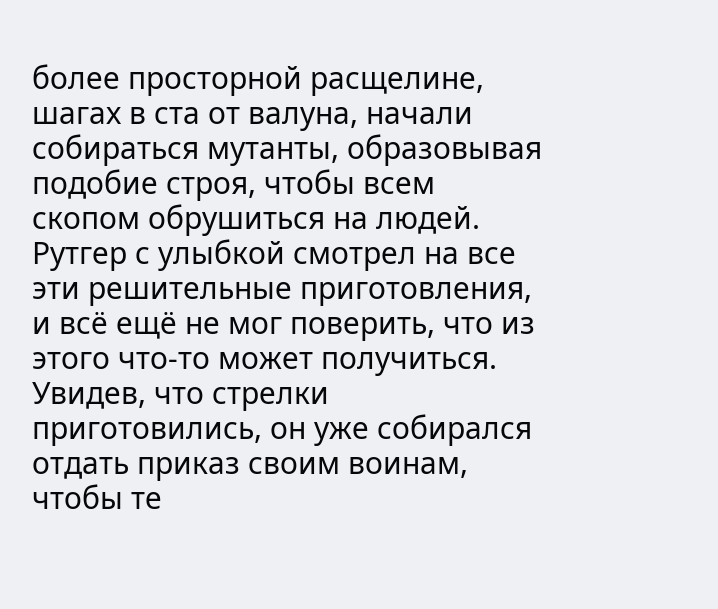более просторной расщелине, шагах в ста от валуна, начали собираться мутанты, образовывая подобие строя, чтобы всем скопом обрушиться на людей.
Рутгер с улыбкой смотрел на все эти решительные приготовления, и всё ещё не мог поверить, что из этого что-то может получиться. Увидев, что стрелки приготовились, он уже собирался отдать приказ своим воинам, чтобы те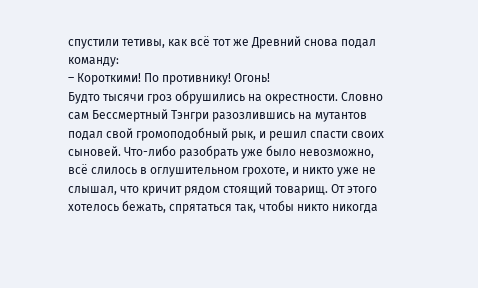спустили тетивы, как всё тот же Древний снова подал команду:
– Короткими! По противнику! Огонь!
Будто тысячи гроз обрушились на окрестности. Словно сам Бессмертный Тэнгри разозлившись на мутантов подал свой громоподобный рык, и решил спасти своих сыновей. Что-либо разобрать уже было невозможно, всё слилось в оглушительном грохоте, и никто уже не слышал, что кричит рядом стоящий товарищ. От этого хотелось бежать, спрятаться так, чтобы никто никогда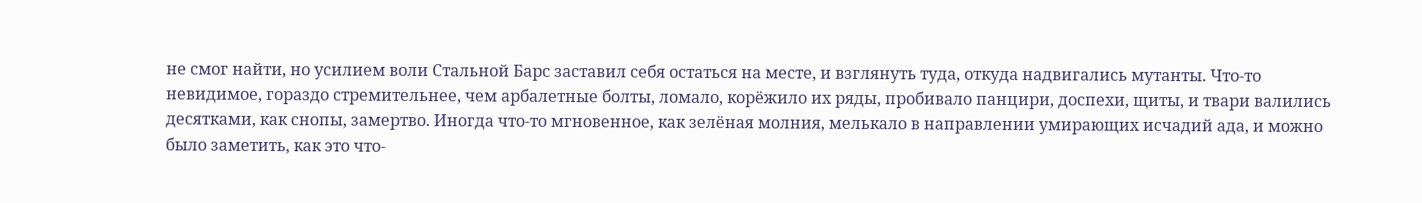не смог найти, но усилием воли Стальной Барс заставил себя остаться на месте, и взглянуть туда, откуда надвигались мутанты. Что-то невидимое, гораздо стремительнее, чем арбалетные болты, ломало, корёжило их ряды, пробивало панцири, доспехи, щиты, и твари валились десятками, как снопы, замертво. Иногда что-то мгновенное, как зелёная молния, мелькало в направлении умирающих исчадий ада, и можно было заметить, как это что-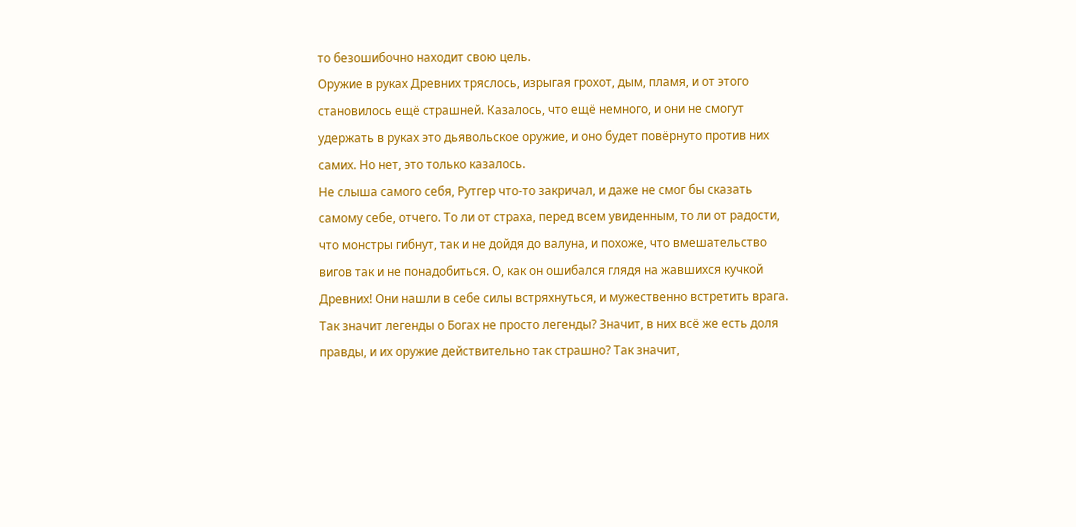то безошибочно находит свою цель.
Оружие в руках Древних тряслось, изрыгая грохот, дым, пламя, и от этого становилось ещё страшней. Казалось, что ещё немного, и они не смогут удержать в руках это дьявольское оружие, и оно будет повёрнуто против них самих. Но нет, это только казалось.
Не слыша самого себя, Рутгер что-то закричал, и даже не смог бы сказать самому себе, отчего. То ли от страха, перед всем увиденным, то ли от радости, что монстры гибнут, так и не дойдя до валуна, и похоже, что вмешательство вигов так и не понадобиться. О, как он ошибался глядя на жавшихся кучкой Древних! Они нашли в себе силы встряхнуться, и мужественно встретить врага. Так значит легенды о Богах не просто легенды? Значит, в них всё же есть доля правды, и их оружие действительно так страшно? Так значит,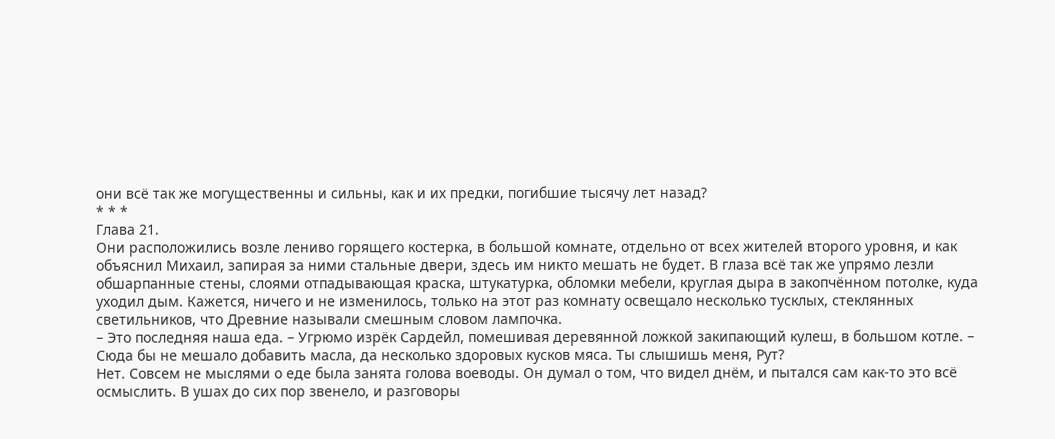они всё так же могущественны и сильны, как и их предки, погибшие тысячу лет назад?
* * *
Глава 21.
Они расположились возле лениво горящего костерка, в большой комнате, отдельно от всех жителей второго уровня, и как объяснил Михаил, запирая за ними стальные двери, здесь им никто мешать не будет. В глаза всё так же упрямо лезли обшарпанные стены, слоями отпадывающая краска, штукатурка, обломки мебели, круглая дыра в закопчённом потолке, куда уходил дым. Кажется, ничего и не изменилось, только на этот раз комнату освещало несколько тусклых, стеклянных светильников, что Древние называли смешным словом лампочка.
– Это последняя наша еда. – Угрюмо изрёк Сардейл, помешивая деревянной ложкой закипающий кулеш, в большом котле. – Сюда бы не мешало добавить масла, да несколько здоровых кусков мяса. Ты слышишь меня, Рут?
Нет. Совсем не мыслями о еде была занята голова воеводы. Он думал о том, что видел днём, и пытался сам как-то это всё осмыслить. В ушах до сих пор звенело, и разговоры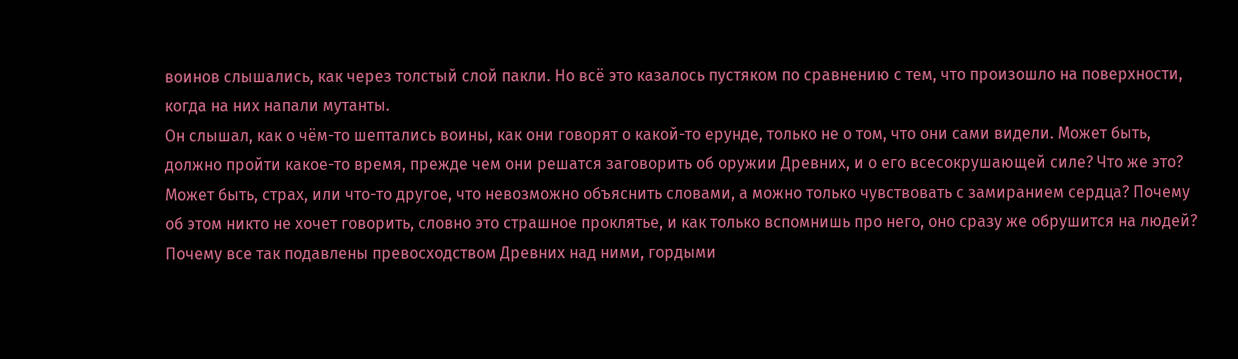воинов слышались, как через толстый слой пакли. Но всё это казалось пустяком по сравнению с тем, что произошло на поверхности, когда на них напали мутанты.
Он слышал, как о чём-то шептались воины, как они говорят о какой-то ерунде, только не о том, что они сами видели. Может быть, должно пройти какое-то время, прежде чем они решатся заговорить об оружии Древних, и о его всесокрушающей силе? Что же это? Может быть, страх, или что-то другое, что невозможно объяснить словами, а можно только чувствовать с замиранием сердца? Почему об этом никто не хочет говорить, словно это страшное проклятье, и как только вспомнишь про него, оно сразу же обрушится на людей? Почему все так подавлены превосходством Древних над ними, гордыми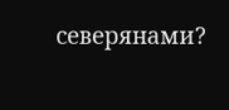северянами?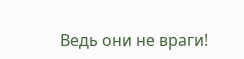Ведь они не враги!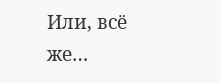Или, всё же…